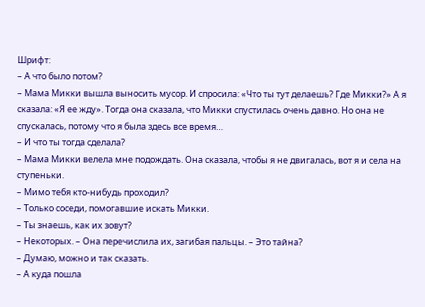Шрифт:
– А что было потом?
– Мама Микки вышла выносить мусор. И спросила: «Что ты тут делаешь? Где Микки?» А я сказала: «Я ее жду». Тогда она сказала, что Микки спустилась очень давно. Но она не спускалась, потому что я была здесь все время…
– И что ты тогда сделала?
– Мама Микки велела мне подождать. Она сказала, чтобы я не двигалась, вот я и села на ступеньки.
– Мимо тебя кто-нибудь проходил?
– Только соседи, помогавшие искать Микки.
– Ты знаешь, как их зовут?
– Некоторых. – Она перечислила их, загибая пальцы. – Это тайна?
– Думаю, можно и так сказать.
– А куда пошла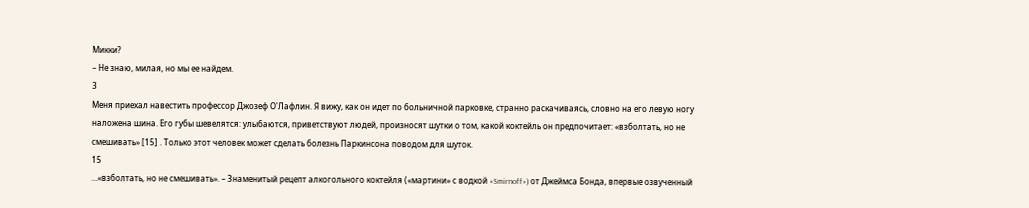Микки?
– Не знаю, милая, но мы ее найдем.
3
Меня приехал навестить профессор Джозеф О'Лафлин. Я вижу, как он идет по больничной парковке, странно раскачиваясь, словно на его левую ногу наложена шина. Его губы шевелятся: улыбаются, приветствуют людей, произносят шутки о том, какой коктейль он предпочитает: «взболтать, но не смешивать» [15] . Только этот человек может сделать болезнь Паркинсона поводом для шуток.
15
…«взболтать, но не смешивать». – Знаменитый рецепт алкогольного коктейля («мартини» с водкой «Smirnoff») от Джеймса Бонда, впервые озвученный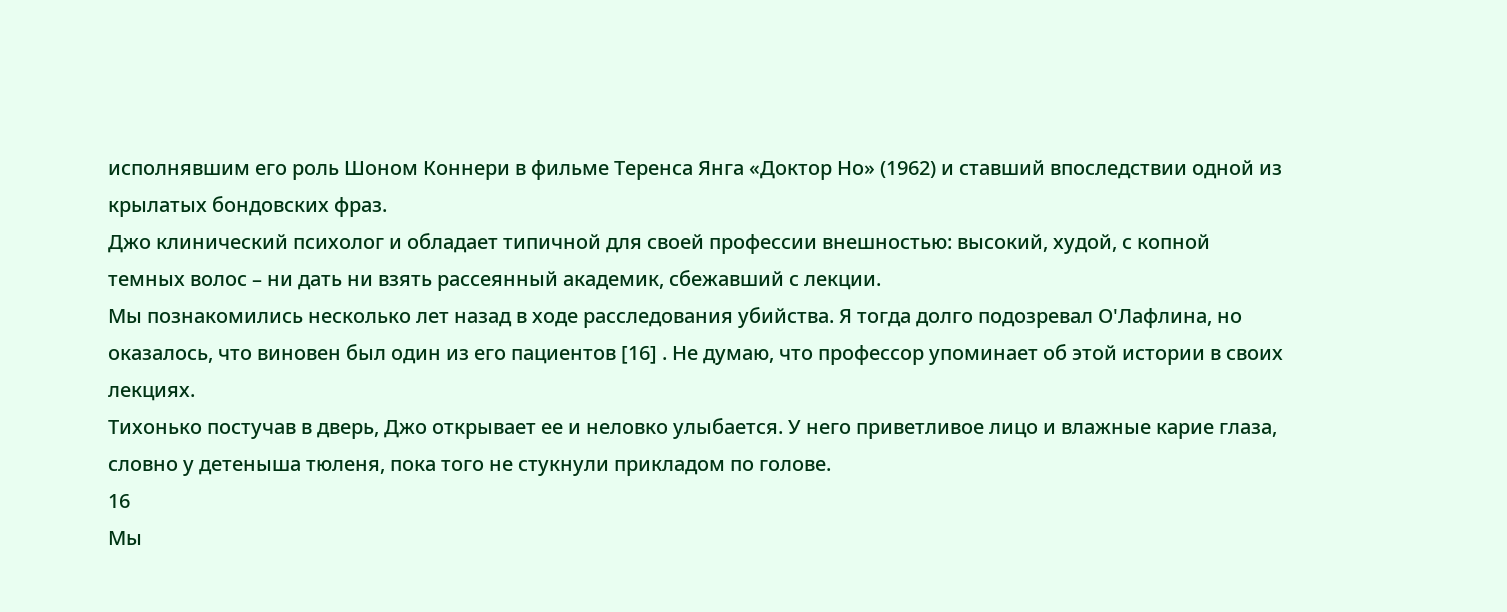исполнявшим его роль Шоном Коннери в фильме Теренса Янга «Доктор Но» (1962) и ставший впоследствии одной из крылатых бондовских фраз.
Джо клинический психолог и обладает типичной для своей профессии внешностью: высокий, худой, с копной темных волос – ни дать ни взять рассеянный академик, сбежавший с лекции.
Мы познакомились несколько лет назад в ходе расследования убийства. Я тогда долго подозревал О'Лафлина, но оказалось, что виновен был один из его пациентов [16] . Не думаю, что профессор упоминает об этой истории в своих лекциях.
Тихонько постучав в дверь, Джо открывает ее и неловко улыбается. У него приветливое лицо и влажные карие глаза, словно у детеныша тюленя, пока того не стукнули прикладом по голове.
16
Мы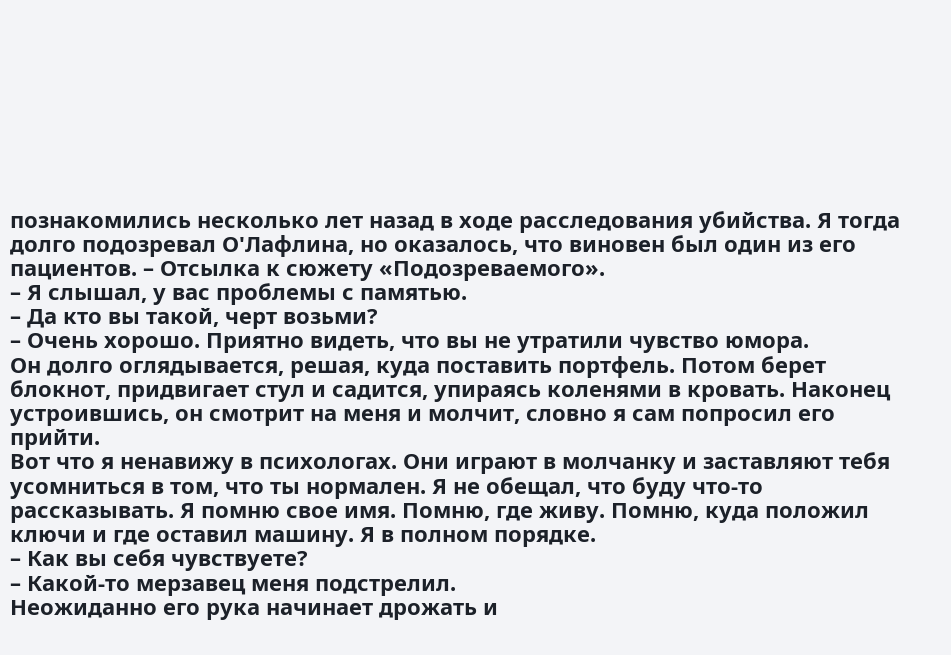познакомились несколько лет назад в ходе расследования убийства. Я тогда долго подозревал О'Лафлина, но оказалось, что виновен был один из его пациентов. – Отсылка к сюжету «Подозреваемого».
– Я слышал, у вас проблемы с памятью.
– Да кто вы такой, черт возьми?
– Очень хорошо. Приятно видеть, что вы не утратили чувство юмора.
Он долго оглядывается, решая, куда поставить портфель. Потом берет блокнот, придвигает стул и садится, упираясь коленями в кровать. Наконец устроившись, он смотрит на меня и молчит, словно я сам попросил его прийти.
Вот что я ненавижу в психологах. Они играют в молчанку и заставляют тебя усомниться в том, что ты нормален. Я не обещал, что буду что-то рассказывать. Я помню свое имя. Помню, где живу. Помню, куда положил ключи и где оставил машину. Я в полном порядке.
– Как вы себя чувствуете?
– Какой-то мерзавец меня подстрелил.
Неожиданно его рука начинает дрожать и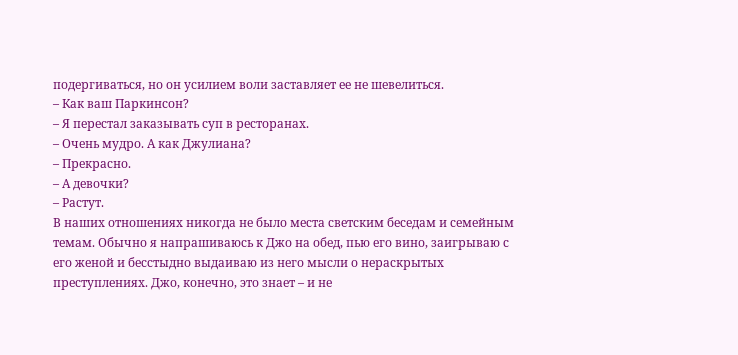подергиваться, но он усилием воли заставляет ее не шевелиться.
– Как ваш Паркинсон?
– Я перестал заказывать суп в ресторанах.
– Очень мудро. А как Джулиана?
– Прекрасно.
– А девочки?
– Растут.
В наших отношениях никогда не было места светским беседам и семейным темам. Обычно я напрашиваюсь к Джо на обед, пью его вино, заигрываю с его женой и бесстыдно выдаиваю из него мысли о нераскрытых преступлениях. Джо, конечно, это знает – и не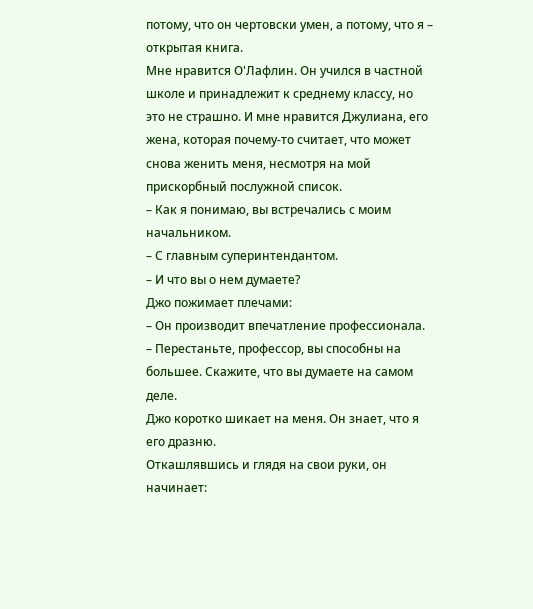потому, что он чертовски умен, а потому, что я – открытая книга.
Мне нравится О'Лафлин. Он учился в частной школе и принадлежит к среднему классу, но это не страшно. И мне нравится Джулиана, его жена, которая почему-то считает, что может снова женить меня, несмотря на мой прискорбный послужной список.
– Как я понимаю, вы встречались с моим начальником.
– С главным суперинтендантом.
– И что вы о нем думаете?
Джо пожимает плечами:
– Он производит впечатление профессионала.
– Перестаньте, профессор, вы способны на большее. Скажите, что вы думаете на самом деле.
Джо коротко шикает на меня. Он знает, что я его дразню.
Откашлявшись и глядя на свои руки, он начинает: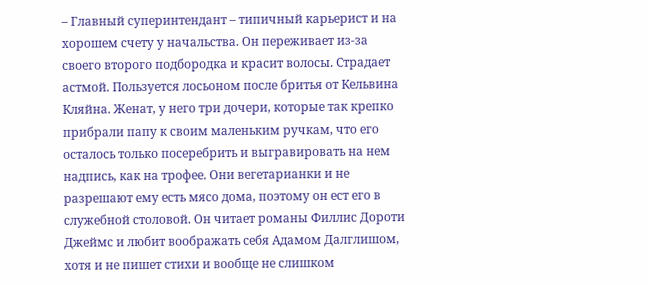– Главный суперинтендант – типичный карьерист и на хорошем счету у начальства. Он переживает из-за своего второго подбородка и красит волосы. Страдает астмой. Пользуется лосьоном после бритья от Кельвина Кляйна. Женат, у него три дочери, которые так крепко прибрали папу к своим маленьким ручкам, что его осталось только посеребрить и выгравировать на нем надпись, как на трофее. Они вегетарианки и не разрешают ему есть мясо дома, поэтому он ест его в служебной столовой. Он читает романы Филлис Дороти Джеймс и любит воображать себя Адамом Далглишом, хотя и не пишет стихи и вообще не слишком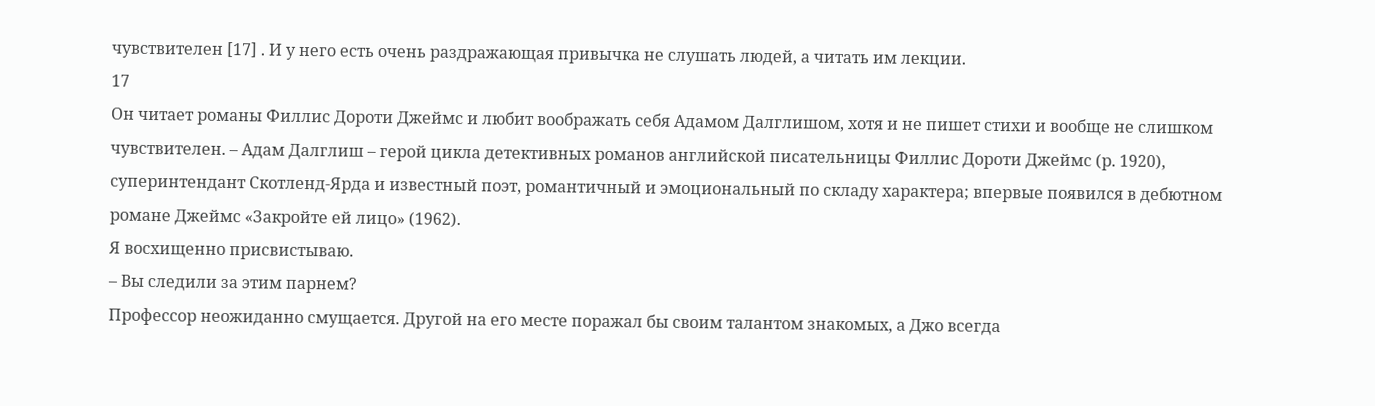чувствителен [17] . И у него есть очень раздражающая привычка не слушать людей, а читать им лекции.
17
Он читает романы Филлис Дороти Джеймс и любит воображать себя Адамом Далглишом, хотя и не пишет стихи и вообще не слишком чувствителен. – Адам Далглиш – герой цикла детективных романов английской писательницы Филлис Дороти Джеймс (р. 1920), суперинтендант Скотленд-Ярда и известный поэт, романтичный и эмоциональный по складу характера; впервые появился в дебютном романе Джеймс «Закройте ей лицо» (1962).
Я восхищенно присвистываю.
– Вы следили за этим парнем?
Профессор неожиданно смущается. Другой на его месте поражал бы своим талантом знакомых, а Джо всегда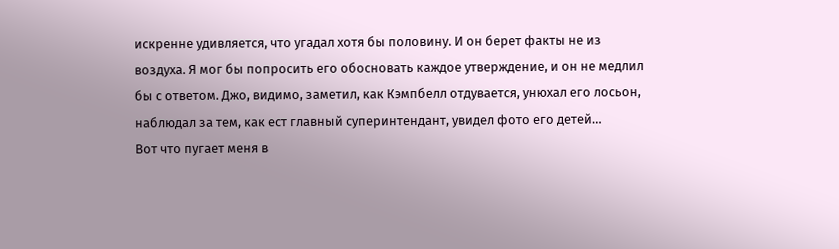искренне удивляется, что угадал хотя бы половину. И он берет факты не из воздуха. Я мог бы попросить его обосновать каждое утверждение, и он не медлил бы с ответом. Джо, видимо, заметил, как Кэмпбелл отдувается, унюхал его лосьон, наблюдал за тем, как ест главный суперинтендант, увидел фото его детей…
Вот что пугает меня в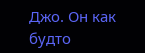Джо. Он как будто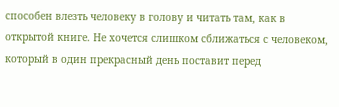способен влезть человеку в голову и читать там, как в открытой книге. Не хочется слишком сближаться с человеком, который в один прекрасный день поставит перед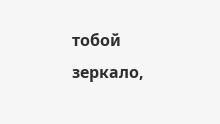тобой зеркало,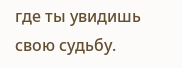где ты увидишь свою судьбу.